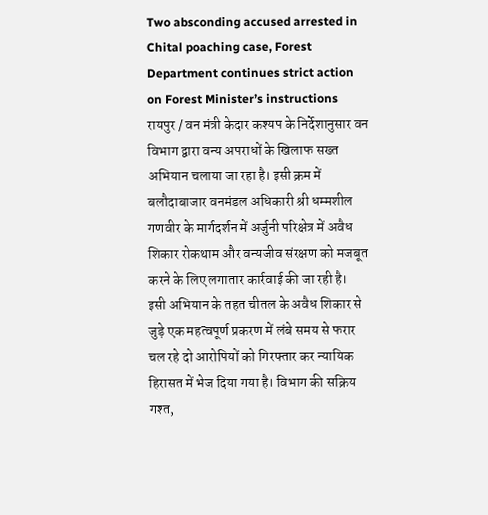Two absconding accused arrested in Chital poaching case, Forest Department continues strict action on Forest Minister’s instructions
रायपुर / वन मंत्री केदार कश्यप के निर्देशानुसार वन विभाग द्वारा वन्य अपराधों के खिलाफ सख्त अभियान चलाया जा रहा है। इसी क्रम में बलौदाबाजार वनमंडल अधिकारी श्री धम्मशील गणवीर के मार्गदर्शन में अर्जुनी परिक्षेत्र में अवैध शिकार रोकथाम और वन्यजीव संरक्षण को मजबूत करने के लिए लगातार कार्रवाई की जा रही है।
इसी अभियान के तहत चीतल के अवैध शिकार से जुड़े एक महत्वपूर्ण प्रकरण में लंबे समय से फरार चल रहे दो आरोपियों को गिरफ्तार कर न्यायिक हिरासत में भेज दिया गया है। विभाग की सक्रिय गश्त,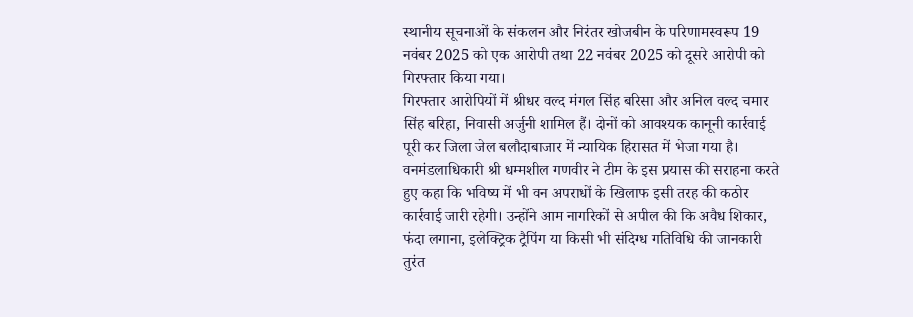स्थानीय सूचनाओं के संकलन और निरंतर खोजबीन के परिणामस्वरूप 19 नवंबर 2025 को एक आरोपी तथा 22 नवंबर 2025 को दूसरे आरोपी को गिरफ्तार किया गया।
गिरफ्तार आरोपियों में श्रीधर वल्द मंगल सिंह बरिसा और अनिल वल्द चमार सिंह बरिहा, निवासी अर्जुनी शामिल हैं। दोनों को आवश्यक कानूनी कार्रवाई पूरी कर जिला जेल बलौदाबाजार में न्यायिक हिरासत में भेजा गया है।
वनमंडलाधिकारी श्री धम्मशील गणवीर ने टीम के इस प्रयास की सराहना करते हुए कहा कि भविष्य में भी वन अपराधों के खिलाफ इसी तरह की कठोर कार्रवाई जारी रहेगी। उन्होंने आम नागरिकों से अपील की कि अवैध शिकार, फंदा लगाना, इलेक्ट्रिक ट्रैपिंग या किसी भी संदिग्ध गतिविधि की जानकारी तुरंत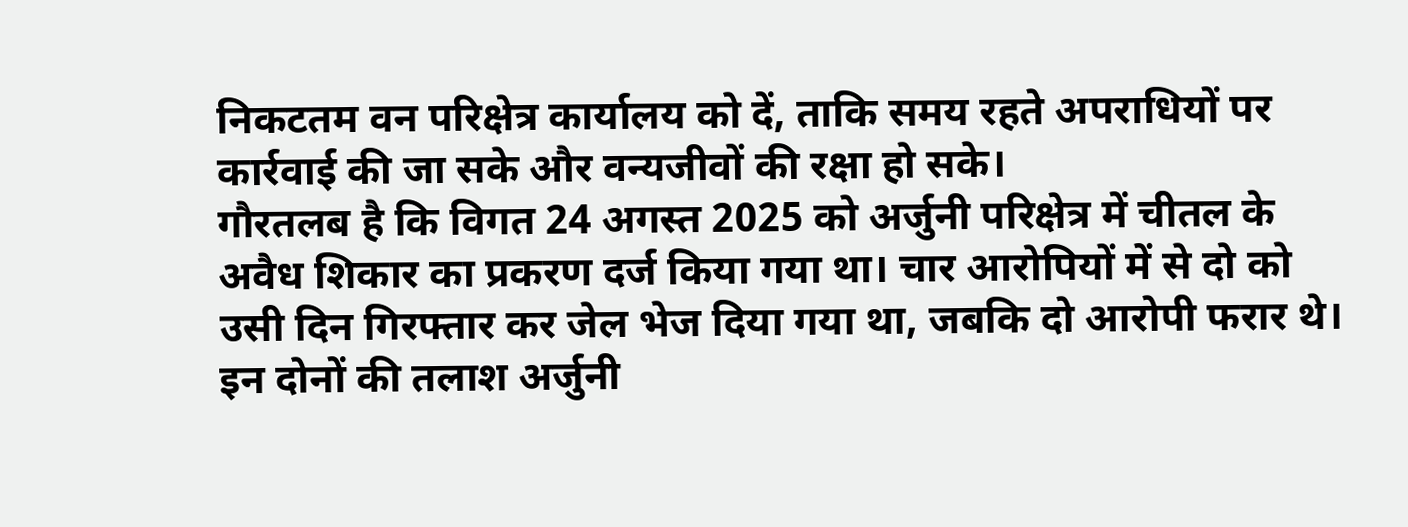निकटतम वन परिक्षेत्र कार्यालय को दें, ताकि समय रहते अपराधियों पर कार्रवाई की जा सके और वन्यजीवों की रक्षा हो सके।
गौरतलब है कि विगत 24 अगस्त 2025 को अर्जुनी परिक्षेत्र में चीतल के अवैध शिकार का प्रकरण दर्ज किया गया था। चार आरोपियों में से दो को उसी दिन गिरफ्तार कर जेल भेज दिया गया था, जबकि दो आरोपी फरार थे। इन दोनों की तलाश अर्जुनी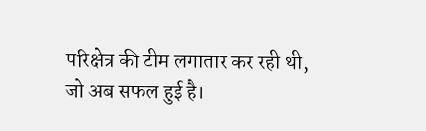परिक्षेत्र की टीम लगातार कर रही थी, जो अब सफल हुई है।